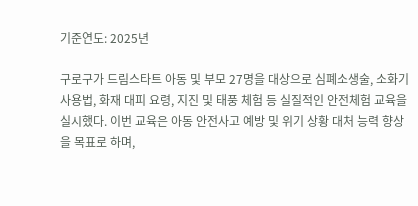기준연도: 2025년

구로구가 드림스타트 아동 및 부모 27명을 대상으로 심폐소생술, 소화기 사용법, 화재 대피 요령, 지진 및 태풍 체험 등 실질적인 안전체험 교육을 실시했다. 이번 교육은 아동 안전사고 예방 및 위기 상황 대처 능력 향상을 목표로 하며,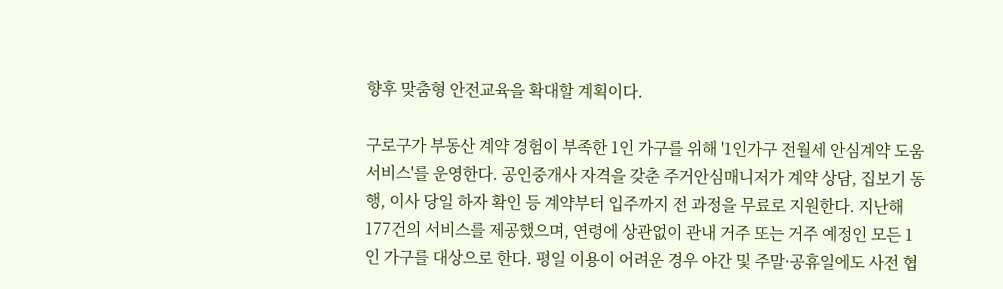향후 맞춤형 안전교육을 확대할 계획이다.

구로구가 부동산 계약 경험이 부족한 1인 가구를 위해 '1인가구 전월세 안심계약 도움서비스'를 운영한다. 공인중개사 자격을 갖춘 주거안심매니저가 계약 상담, 집보기 동행, 이사 당일 하자 확인 등 계약부터 입주까지 전 과정을 무료로 지원한다. 지난해 177건의 서비스를 제공했으며, 연령에 상관없이 관내 거주 또는 거주 예정인 모든 1인 가구를 대상으로 한다. 평일 이용이 어려운 경우 야간 및 주말·공휴일에도 사전 협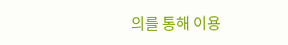의를 통해 이용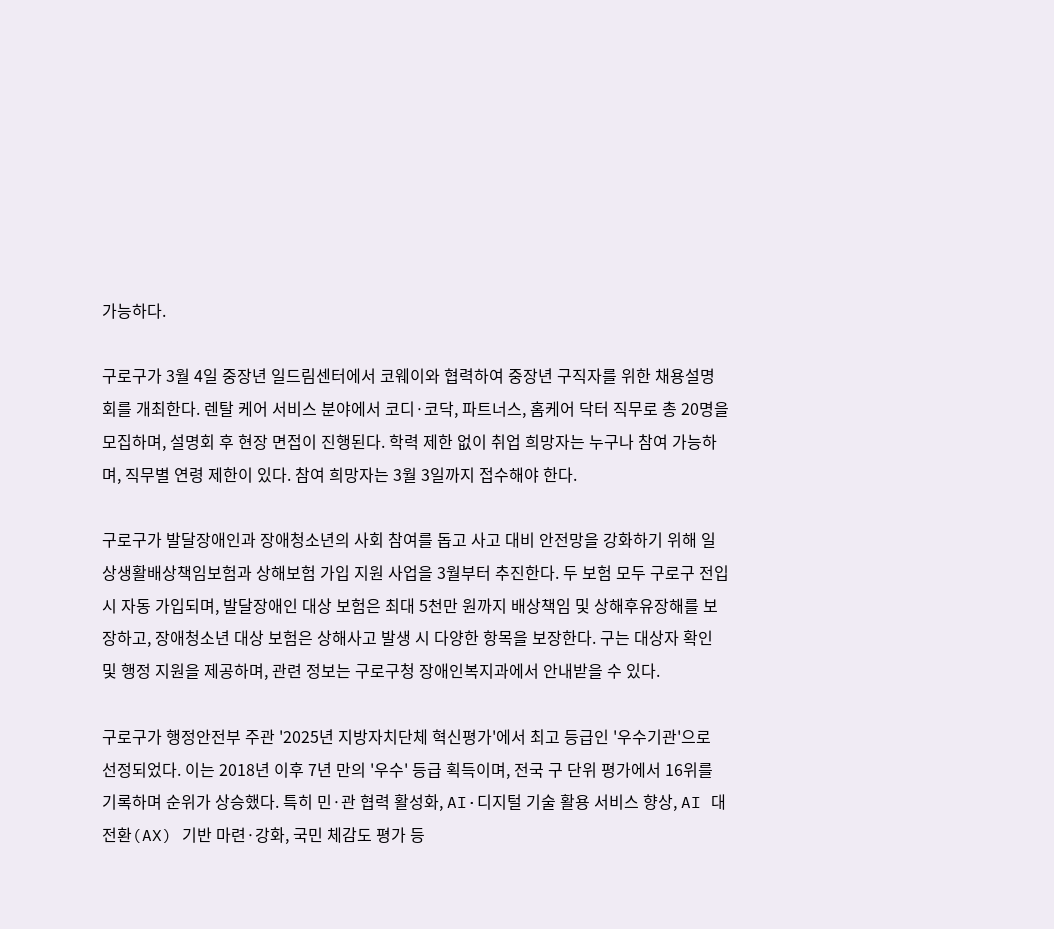가능하다.

구로구가 3월 4일 중장년 일드림센터에서 코웨이와 협력하여 중장년 구직자를 위한 채용설명회를 개최한다. 렌탈 케어 서비스 분야에서 코디·코닥, 파트너스, 홈케어 닥터 직무로 총 20명을 모집하며, 설명회 후 현장 면접이 진행된다. 학력 제한 없이 취업 희망자는 누구나 참여 가능하며, 직무별 연령 제한이 있다. 참여 희망자는 3월 3일까지 접수해야 한다.

구로구가 발달장애인과 장애청소년의 사회 참여를 돕고 사고 대비 안전망을 강화하기 위해 일상생활배상책임보험과 상해보험 가입 지원 사업을 3월부터 추진한다. 두 보험 모두 구로구 전입 시 자동 가입되며, 발달장애인 대상 보험은 최대 5천만 원까지 배상책임 및 상해후유장해를 보장하고, 장애청소년 대상 보험은 상해사고 발생 시 다양한 항목을 보장한다. 구는 대상자 확인 및 행정 지원을 제공하며, 관련 정보는 구로구청 장애인복지과에서 안내받을 수 있다.

구로구가 행정안전부 주관 '2025년 지방자치단체 혁신평가'에서 최고 등급인 '우수기관'으로 선정되었다. 이는 2018년 이후 7년 만의 '우수' 등급 획득이며, 전국 구 단위 평가에서 16위를 기록하며 순위가 상승했다. 특히 민·관 협력 활성화, AI·디지털 기술 활용 서비스 향상, AI 대전환(AX) 기반 마련·강화, 국민 체감도 평가 등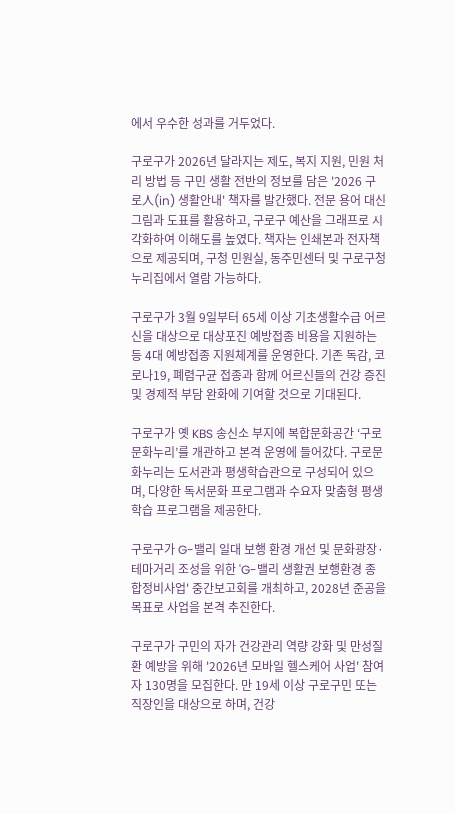에서 우수한 성과를 거두었다.

구로구가 2026년 달라지는 제도, 복지 지원, 민원 처리 방법 등 구민 생활 전반의 정보를 담은 '2026 구로人(in) 생활안내' 책자를 발간했다. 전문 용어 대신 그림과 도표를 활용하고, 구로구 예산을 그래프로 시각화하여 이해도를 높였다. 책자는 인쇄본과 전자책으로 제공되며, 구청 민원실, 동주민센터 및 구로구청 누리집에서 열람 가능하다.

구로구가 3월 9일부터 65세 이상 기초생활수급 어르신을 대상으로 대상포진 예방접종 비용을 지원하는 등 4대 예방접종 지원체계를 운영한다. 기존 독감, 코로나19, 폐렴구균 접종과 함께 어르신들의 건강 증진 및 경제적 부담 완화에 기여할 것으로 기대된다.

구로구가 옛 KBS 송신소 부지에 복합문화공간 ‘구로문화누리’를 개관하고 본격 운영에 들어갔다. 구로문화누리는 도서관과 평생학습관으로 구성되어 있으며, 다양한 독서문화 프로그램과 수요자 맞춤형 평생학습 프로그램을 제공한다.

구로구가 G-밸리 일대 보행 환경 개선 및 문화광장·테마거리 조성을 위한 'G-밸리 생활권 보행환경 종합정비사업' 중간보고회를 개최하고, 2028년 준공을 목표로 사업을 본격 추진한다.

구로구가 구민의 자가 건강관리 역량 강화 및 만성질환 예방을 위해 '2026년 모바일 헬스케어 사업' 참여자 130명을 모집한다. 만 19세 이상 구로구민 또는 직장인을 대상으로 하며, 건강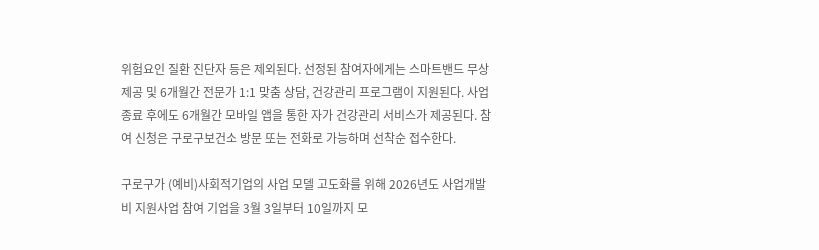위험요인 질환 진단자 등은 제외된다. 선정된 참여자에게는 스마트밴드 무상 제공 및 6개월간 전문가 1:1 맞춤 상담, 건강관리 프로그램이 지원된다. 사업 종료 후에도 6개월간 모바일 앱을 통한 자가 건강관리 서비스가 제공된다. 참여 신청은 구로구보건소 방문 또는 전화로 가능하며 선착순 접수한다.

구로구가 (예비)사회적기업의 사업 모델 고도화를 위해 2026년도 사업개발비 지원사업 참여 기업을 3월 3일부터 10일까지 모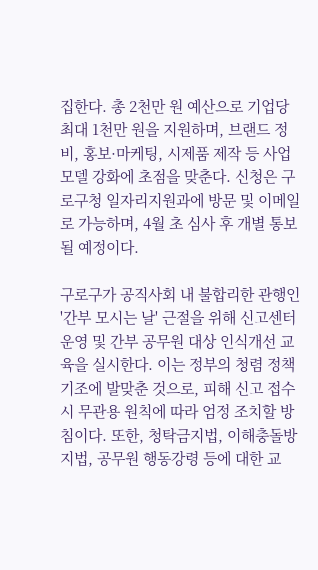집한다. 총 2천만 원 예산으로 기업당 최대 1천만 원을 지원하며, 브랜드 정비, 홍보·마케팅, 시제품 제작 등 사업 모델 강화에 초점을 맞춘다. 신청은 구로구청 일자리지원과에 방문 및 이메일로 가능하며, 4월 초 심사 후 개별 통보될 예정이다.

구로구가 공직사회 내 불합리한 관행인 '간부 모시는 날' 근절을 위해 신고센터 운영 및 간부 공무원 대상 인식개선 교육을 실시한다. 이는 정부의 청렴 정책 기조에 발맞춘 것으로, 피해 신고 접수 시 무관용 원칙에 따라 엄정 조치할 방침이다. 또한, 청탁금지법, 이해충돌방지법, 공무원 행동강령 등에 대한 교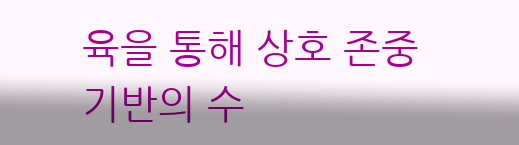육을 통해 상호 존중 기반의 수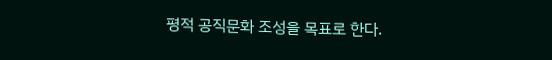평적 공직문화 조성을 목표로 한다.